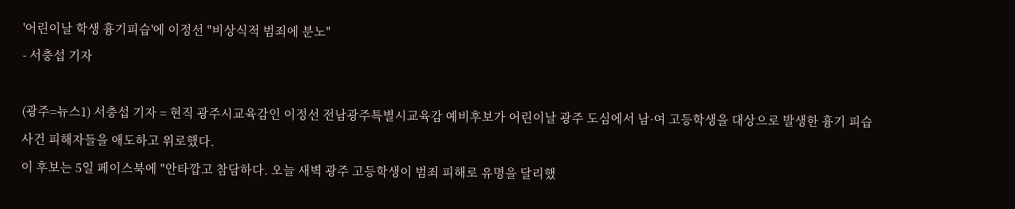'어린이날 학생 흉기피습'에 이정선 "비상식적 범죄에 분노"
- 서충섭 기자

(광주=뉴스1) 서충섭 기자 = 현직 광주시교육감인 이정선 전남광주특별시교육감 예비후보가 어린이날 광주 도심에서 남·여 고등학생을 대상으로 발생한 흉기 피습사건 피해자들을 애도하고 위로했다.
이 후보는 5일 페이스북에 "안타깝고 참담하다. 오늘 새벽 광주 고등학생이 범죄 피해로 유명을 달리했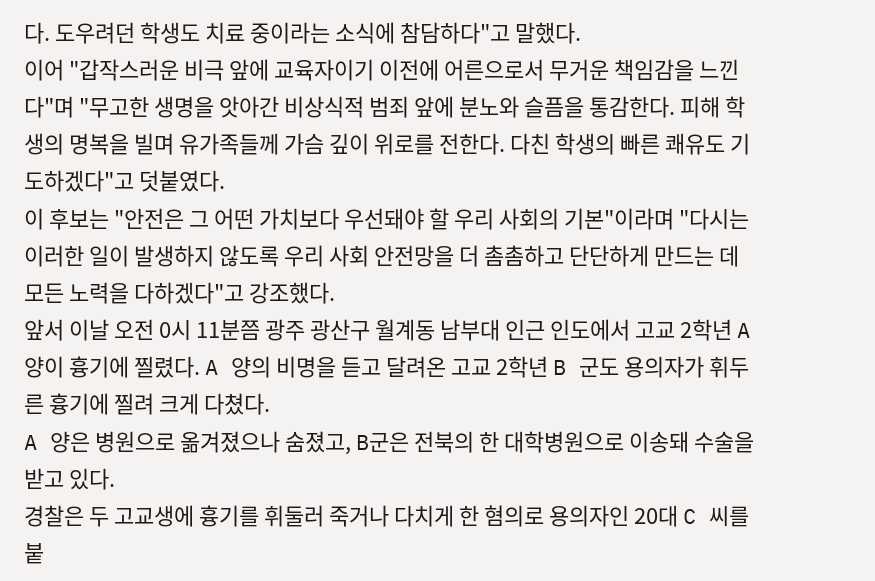다. 도우려던 학생도 치료 중이라는 소식에 참담하다"고 말했다.
이어 "갑작스러운 비극 앞에 교육자이기 이전에 어른으로서 무거운 책임감을 느낀다"며 "무고한 생명을 앗아간 비상식적 범죄 앞에 분노와 슬픔을 통감한다. 피해 학생의 명복을 빌며 유가족들께 가슴 깊이 위로를 전한다. 다친 학생의 빠른 쾌유도 기도하겠다"고 덧붙였다.
이 후보는 "안전은 그 어떤 가치보다 우선돼야 할 우리 사회의 기본"이라며 "다시는 이러한 일이 발생하지 않도록 우리 사회 안전망을 더 촘촘하고 단단하게 만드는 데 모든 노력을 다하겠다"고 강조했다.
앞서 이날 오전 0시 11분쯤 광주 광산구 월계동 남부대 인근 인도에서 고교 2학년 A 양이 흉기에 찔렸다. A 양의 비명을 듣고 달려온 고교 2학년 B 군도 용의자가 휘두른 흉기에 찔려 크게 다쳤다.
A 양은 병원으로 옮겨졌으나 숨졌고, B군은 전북의 한 대학병원으로 이송돼 수술을 받고 있다.
경찰은 두 고교생에 흉기를 휘둘러 죽거나 다치게 한 혐의로 용의자인 20대 C 씨를 붙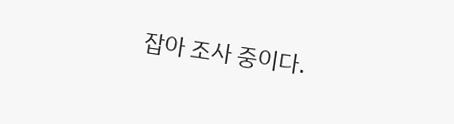잡아 조사 중이다.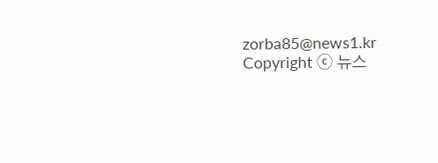zorba85@news1.kr
Copyright ⓒ 뉴스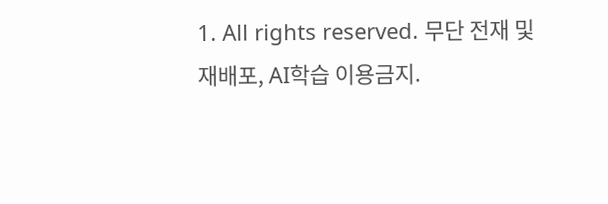1. All rights reserved. 무단 전재 및 재배포, AI학습 이용금지.